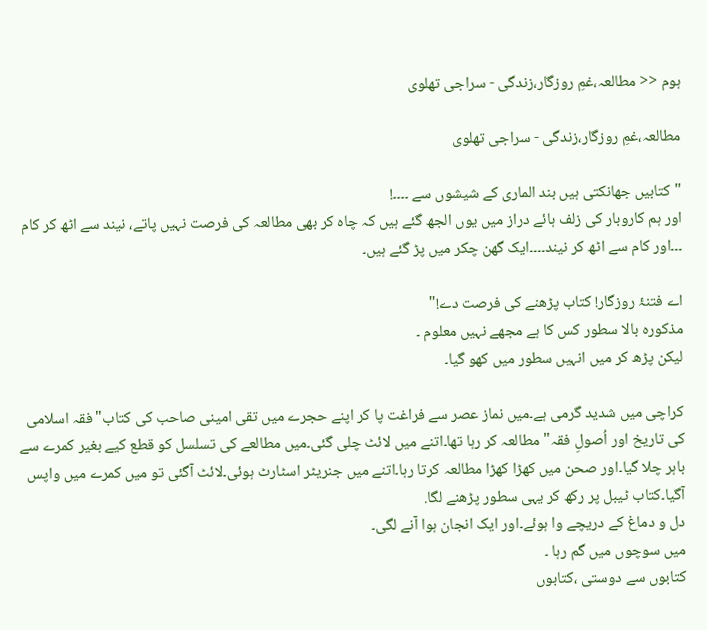ہوم << مطالعہ،غمِ روزگار،زندگی - سراجی تھلوی

مطالعہ،غمِ روزگار،زندگی - سراجی تھلوی

"کتابیں جھانکتی ہیں بند الماری کے شیشوں سے ۔۔۔۔!
اور ہم کاروبار کی زلف ہائے دراز میں یوں الجھ گئے ہیں کہ چاہ کر بھی مطالعہ کی فرصت نہیں پاتے، نیند سے اٹھ کر کام ۔۔۔اور کام سے اٹھ کر نیند۔۔۔۔ایک گھن چکر میں پڑ گئے ہیں۔

اے فتنۂ روزگار! کتاب پڑھنے کی فرصت دے!"
مذکورہ بالا سطور کس کا ہے مجھے نہیں معلوم ۔
لیکن پڑھ کر میں انہیں سطور میں کھو گیا۔

کراچی میں شدید گرمی ہے۔میں نماز عصر سے فراغت پا کر اپنے حجرے میں تقی امینی صاحب کی کتاب"فقہ اسلامی کی تاریخ اور اُصولِ فقہ" مطالعہ کر رہا تھا۔اتنے میں لائٹ چلی گئی۔میں مطالعے کی تسلسل کو قطع کیے بغیر کمرے سے باہر چلا گیا۔اور صحن میں کھڑا کھڑا مطالعہ کرتا رہا۔اتنے میں جنریٹر اسٹارٹ ہوئی۔لائٹ آگئی تو میں کمرے میں واپس آگیا۔کتاب ٹیبل پر رکھ کر یہی سطور پڑھنے لگا.
دل و دماغ کے دریچے وا ہوئے۔اور ایک انجان ہوا آنے لگی۔
میں سوچوں میں گم رہا ۔
کتابوں سے دوستی ،کتابوں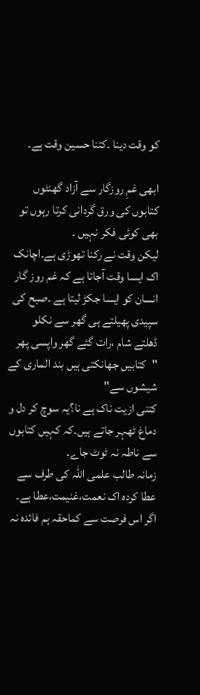کو وقت دینا ۔کتنا حسین وقت ہے۔

ابھی غمِ روزگار سے آزاد گھنٹوں کتابوں کی ورق گردانی کرتا رہوں تو بھی کوئی فکر نہیں ۔
لیکن وقت نے رکنا تھوڑی ہے۔اچانک اک ایسا وقت آجاتا ہے کہ غم روز گار انسان کو ایسا جکڑ لیتا ہے ۔صبح کی سپیدی پھیلتے ہی گھر سے نکلو ڈھلتے شام ،رات گئے گھر واپسی پھر "کتابیں جھانکتی ہیں بند الماری کے شیشوں سے"
کتنی ازیت ناک ہے نا؟یہ سوچ کر دل و دماغ ٹھہر جاتے ہیں۔کہ کہیں کتابوں سے ناطہ نہ ٹوٹ جاے۔
زمانہ طالب علمی اللہ کی طرف سے عطا کردہ اک نعمت،غنیمت،عطا ہے۔
اگر اس فرصت سے کماحقہ ہم فائدہ نہ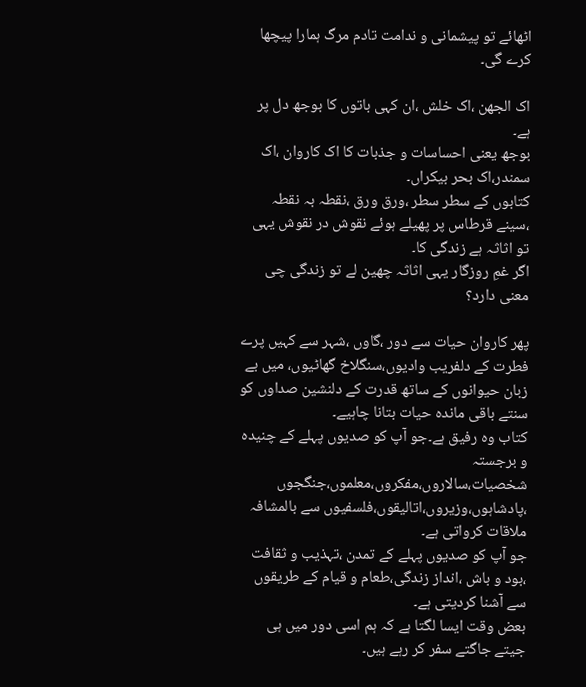اٹھائے تو پیشمانی و ندامت تادم مرگ ہمارا پیچھا کرے گی۔

اک الجھن ،اک خلش ،ان کہی باتوں کا بوجھ دل پر ہے۔
بوجھ یعنی احساسات و جذبات کا اک کاروان ،اک سمندر،اک بحر بیکراں۔
کتابوں کے سطر سطر ،ورق ورق ،نقطہ بہ نقطہ ،سینے قرطاس پر پھیلے ہوئے نقوش در نقوش یہی تو اثاثہ ہے زندگی کا۔
اگر غمِ روزگار یہی اثاثہ چھین لے تو زندگی چی معنی دارد؟

پھر کاروان حیات سے دور ،گاوں ،شہر سے کہیں پرے فطرت کے دلفریب وادیوں،سنگلاخ گھاٹیوں، میں بے زبان حیوانوں کے ساتھ قدرت کے دلنشین صداوں کو سنتے باقی ماندہ حیات بتانا چاہیے۔
کتاب وہ رفیق ہے۔جو آپ کو صدیوں پہلے کے چنیدہ و برجستہ شخصیات،سالاروں،مفکروں،معلموں،جنگجوں ،پادشاہوں،وزیروں،اتالیقوں،فلسفیوں سے بالمشافہ ملاقات کرواتی ہے۔
جو آپ کو صدیوں پہلے کے تمدن ،تہذیب و ثقافت ،بود و باش ،انداز زندگی،طعام و قیام کے طریقوں سے آشنا کردیتی ہے۔
بعض وقت ایسا لگتا ہے کہ ہم اسی دور میں ہی جیتے جاگتے سفر کر رہے ہیں۔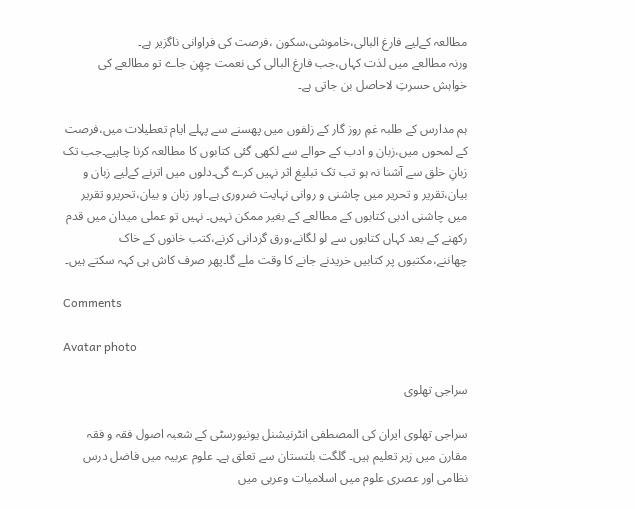مطالعہ کےلیے فارغ البالی،خاموشی،سکون ،فرصت کی فراوانی ناگزیر ہے۔
ورنہ مطالعے میں لذت کہاں،جب فارغ البالی کی نعمت چھِن جاے تو مطالعے کی خواہش حسرتِ لاحاصل بن جاتی ہے۔

ہم مدارس کے طلبہ غمِ روز گار کے زلفوں میں پھسنے سے پہلے ایام تعطیلات میں،فرصت کے لمحوں میں،زبان و ادب کے حوالے سے لکھی گئی کتابوں کا مطالعہ کرنا چاہیے۔جب تک زبانِ خلق سے آشنا نہ ہو تب تک تبلیغ اثر نہیں کرے گی۔دلوں میں اترنے کےلیے زبان و بیان،تقریر و تحریر میں چاشنی و روانی نہایت ضروری ہے۔اور زبان و بیان،تحریرو تقریر میں چاشنی ادبی کتابوں کے مطالعے کے بغیر ممکن نہیں۔ نہیں تو عملی میدان میں قدم رکھنے کے بعد کہاں کتابوں سے لو لگانے،ورق گردانی کرنے،کتب خانوں کے خاک چھاننے،مکتبوں پر کتابیں خریدنے جانے کا وقت ملے گا۔پھر صرف کاش ہی کہہ سکتے ہیں۔

Comments

Avatar photo

سراجی تھلوی

سراجی تھلوی ایران کی المصطفی انٹرنیشنل یونیورسٹی کے شعبہ اصول فقہ و فقہ مقارن میں زیر تعلیم ہیں۔ گلگت بلتستان سے تعلق ہے۔ علوم عربیہ میں فاضل درس نظامی اور عصری علوم میں اسلامیات وعربی میں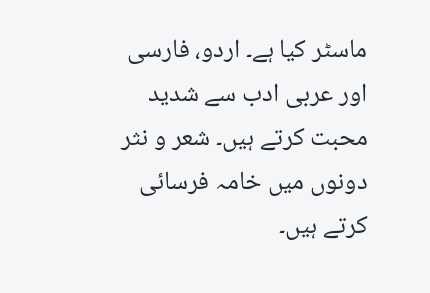ماسٹر کیا ہے۔ اردو، فارسی اور عربی ادب سے شدید محبت کرتے ہیں۔ شعر و نثر دونوں میں خامہ فرسائی کرتے ہیں۔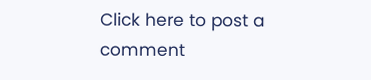Click here to post a comment